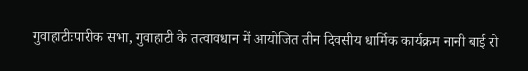गुवाहाटीःपारीक सभा, गुवाहाटी के तत्वावधान में आयोजित तीन दिवसीय धार्मिक कार्यक्रम नानी बाई रो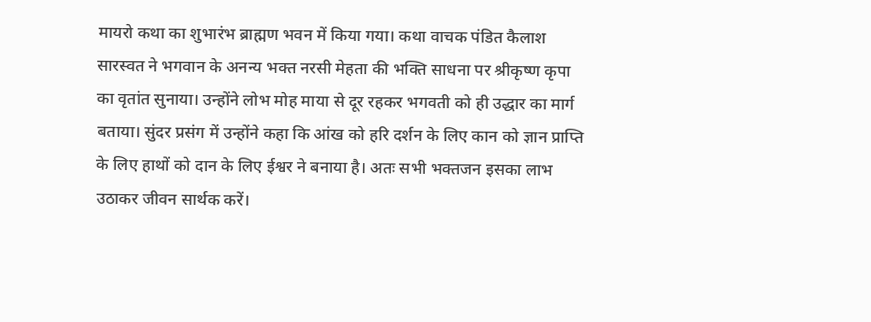मायरो कथा का शुभारंभ ब्राह्मण भवन में किया गया। कथा वाचक पंडित कैलाश सारस्वत ने भगवान के अनन्य भक्त नरसी मेहता की भक्ति साधना पर श्रीकृष्ण कृपा का वृतांत सुनाया। उन्होंने लोभ मोह माया से दूर रहकर भगवती को ही उद्धार का मार्ग बताया। सुंदर प्रसंग में उन्होंने कहा कि आंख को हरि दर्शन के लिए कान को ज्ञान प्राप्ति के लिए हाथों को दान के लिए ईश्वर ने बनाया है। अतः सभी भक्तजन इसका लाभ उठाकर जीवन सार्थक करें।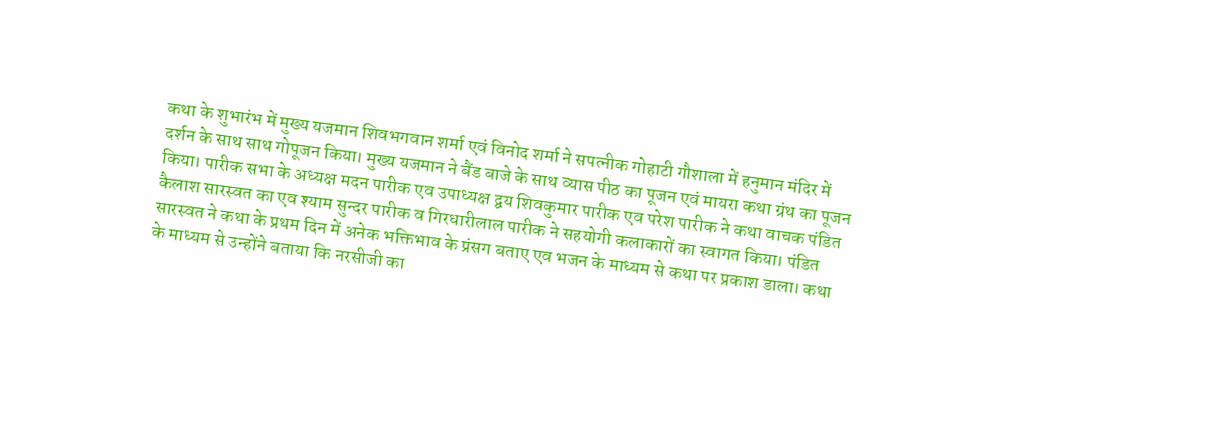कथा के शुभारंभ में मुख्य यजमान शिवभगवान शर्मा एवं विनोद शर्मा ने सपत्नीक गोहाटी गौशाला में हनुमान मंदिर में दर्शन के साथ साथ गोपूजन किया। मुख्य यजमान ने बैंड बाजे के साथ व्यास पीठ का पूजन एवं मायरा कथा ग्रंथ का पूजन किया। पारीक सभा के अध्यक्ष मदन पारीक एव उपाध्यक्ष द्वय शिवकुमार पारीक एव परेश पारीक ने कथा वाचक पंडित कैलाश सारस्वत का एव श्याम सुन्दर पारीक व गिरधारीलाल पारीक ने सहयोगी कलाकारों का स्वागत किया। पंडित सारस्वत ने कथा के प्रथम दिन में अनेक भक्तिभाव के प्रंसग बताए एव भजन के माध्यम से कथा पर प्रकाश डाला। कथा के माध्यम से उन्होंने बताया कि नरसीजी का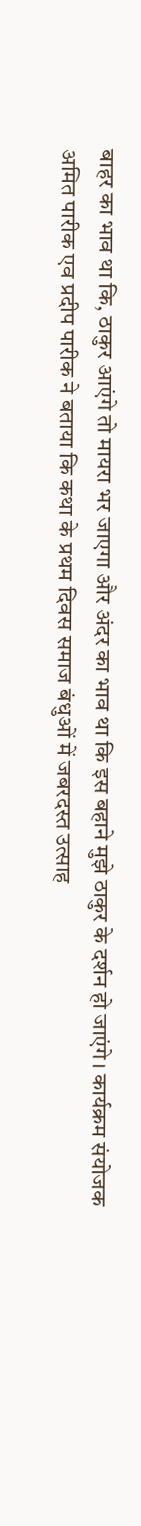बाहर का भाव था कि, ठाकुर आएंगे तो मायरा भर जाएगा और अंदर का भाव था कि इस बहाने मुझे ठाकुर के दर्शन हो जाएंगे। कार्यक्रम संयोजक अमित पारीक एव प्रदीप पारीक ने बताया कि कथा के प्रथम दिवस समाज बंधुओं में जबरदस्त उत्साह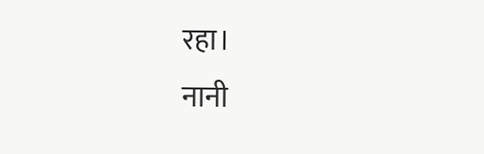रहा।
नानी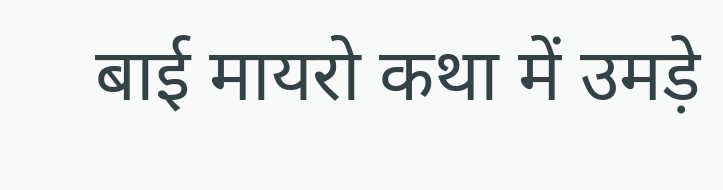बाई मायरो कथा में उमड़े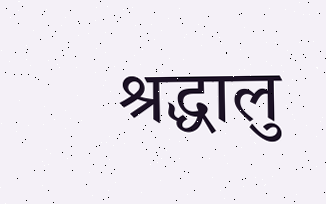श्रद्धालु